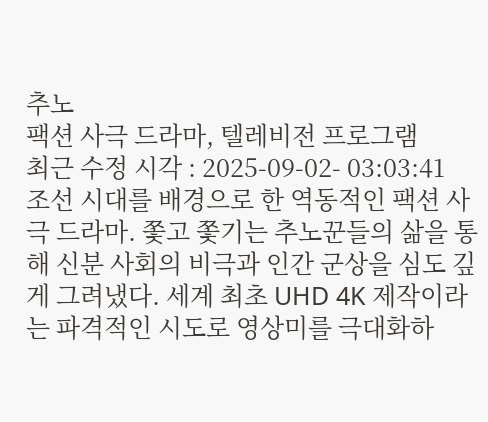추노
팩션 사극 드라마, 텔레비전 프로그램
최근 수정 시각 : 2025-09-02- 03:03:41
조선 시대를 배경으로 한 역동적인 팩션 사극 드라마. 쫓고 쫓기는 추노꾼들의 삶을 통해 신분 사회의 비극과 인간 군상을 심도 깊게 그려냈다. 세계 최초 UHD 4K 제작이라는 파격적인 시도로 영상미를 극대화하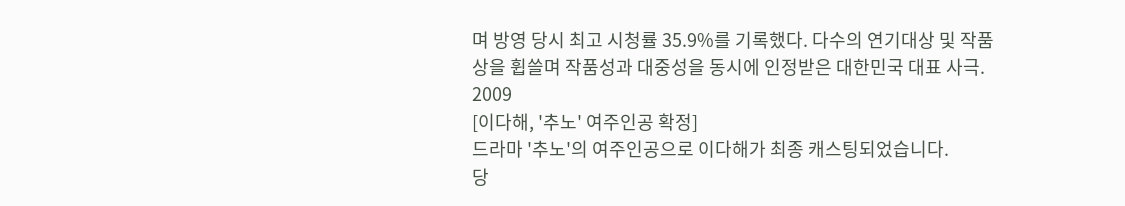며 방영 당시 최고 시청률 35.9%를 기록했다. 다수의 연기대상 및 작품상을 휩쓸며 작품성과 대중성을 동시에 인정받은 대한민국 대표 사극.
2009
[이다해, '추노' 여주인공 확정]
드라마 '추노'의 여주인공으로 이다해가 최종 캐스팅되었습니다.
당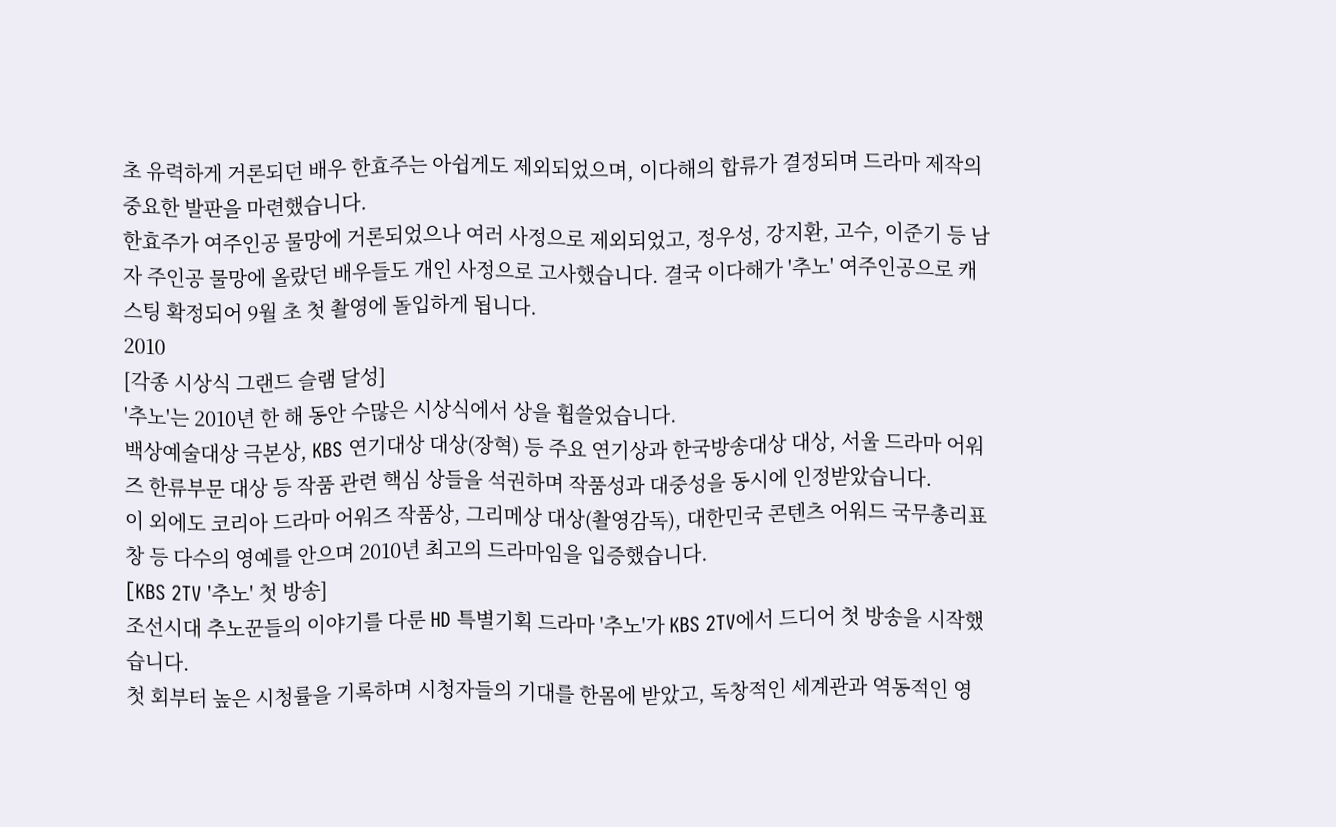초 유력하게 거론되던 배우 한효주는 아쉽게도 제외되었으며, 이다해의 합류가 결정되며 드라마 제작의 중요한 발판을 마련했습니다.
한효주가 여주인공 물망에 거론되었으나 여러 사정으로 제외되었고, 정우성, 강지환, 고수, 이준기 등 남자 주인공 물망에 올랐던 배우들도 개인 사정으로 고사했습니다. 결국 이다해가 '추노' 여주인공으로 캐스팅 확정되어 9월 초 첫 촬영에 돌입하게 됩니다.
2010
[각종 시상식 그랜드 슬램 달성]
'추노'는 2010년 한 해 동안 수많은 시상식에서 상을 휩쓸었습니다.
백상예술대상 극본상, KBS 연기대상 대상(장혁) 등 주요 연기상과 한국방송대상 대상, 서울 드라마 어워즈 한류부문 대상 등 작품 관련 핵심 상들을 석권하며 작품성과 대중성을 동시에 인정받았습니다.
이 외에도 코리아 드라마 어워즈 작품상, 그리메상 대상(촬영감독), 대한민국 콘텐츠 어워드 국무총리표창 등 다수의 영예를 안으며 2010년 최고의 드라마임을 입증했습니다.
[KBS 2TV '추노' 첫 방송]
조선시대 추노꾼들의 이야기를 다룬 HD 특별기획 드라마 '추노'가 KBS 2TV에서 드디어 첫 방송을 시작했습니다.
첫 회부터 높은 시청률을 기록하며 시청자들의 기대를 한몸에 받았고, 독창적인 세계관과 역동적인 영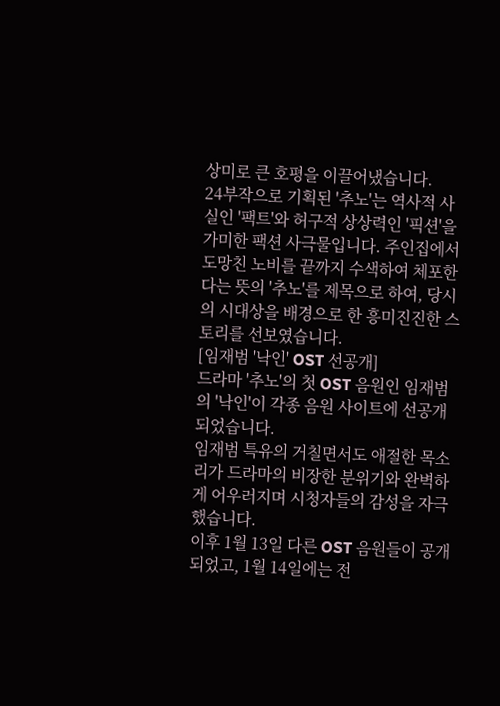상미로 큰 호평을 이끌어냈습니다.
24부작으로 기획된 '추노'는 역사적 사실인 '팩트'와 허구적 상상력인 '픽션'을 가미한 팩션 사극물입니다. 주인집에서 도망친 노비를 끝까지 수색하여 체포한다는 뜻의 '추노'를 제목으로 하여, 당시의 시대상을 배경으로 한 흥미진진한 스토리를 선보였습니다.
[임재범 '낙인' OST 선공개]
드라마 '추노'의 첫 OST 음원인 임재범의 '낙인'이 각종 음원 사이트에 선공개되었습니다.
임재범 특유의 거칠면서도 애절한 목소리가 드라마의 비장한 분위기와 완벽하게 어우러지며 시청자들의 감성을 자극했습니다.
이후 1월 13일 다른 OST 음원들이 공개되었고, 1월 14일에는 전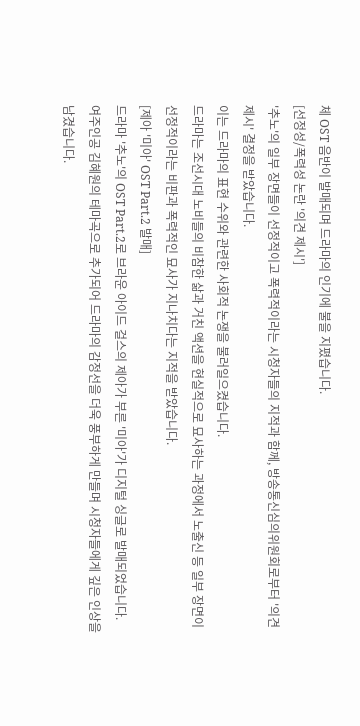체 OST 음반이 발매되며 드라마의 인기에 불을 지폈습니다.
[선정성/폭력성 논란 '의견 제시']
'추노'의 일부 장면들이 선정적이고 폭력적이라는 시청자들의 지적과 함께, 방송통신심의위원회로부터 '의견 제시' 결정을 받았습니다.
이는 드라마의 표현 수위와 관련한 사회적 논쟁을 불러일으켰습니다.
드라마는 조선시대 노비들의 비참한 삶과 거친 액션을 현실적으로 묘사하는 과정에서 노출신 등 일부 장면이 선정적이라는 비판과 폭력적인 묘사가 지나치다는 지적을 받았습니다.
[제아 '미아' OST Part.2 발매]
드라마 '추노'의 OST Part.2로 브라운 아이드 걸스의 제아가 부른 '미아'가 디지털 싱글로 발매되었습니다.
여주인공 김혜원의 테마곡으로 추가되어 드라마의 감정선을 더욱 풍부하게 만들며 시청자들에게 깊은 인상을 남겼습니다.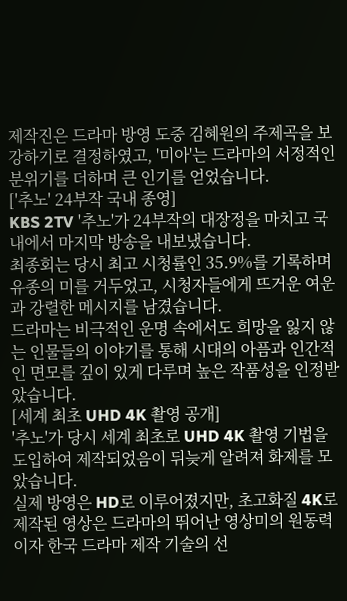제작진은 드라마 방영 도중 김혜원의 주제곡을 보강하기로 결정하였고, '미아'는 드라마의 서정적인 분위기를 더하며 큰 인기를 얻었습니다.
['추노' 24부작 국내 종영]
KBS 2TV '추노'가 24부작의 대장정을 마치고 국내에서 마지막 방송을 내보냈습니다.
최종회는 당시 최고 시청률인 35.9%를 기록하며 유종의 미를 거두었고, 시청자들에게 뜨거운 여운과 강렬한 메시지를 남겼습니다.
드라마는 비극적인 운명 속에서도 희망을 잃지 않는 인물들의 이야기를 통해 시대의 아픔과 인간적인 면모를 깊이 있게 다루며 높은 작품성을 인정받았습니다.
[세계 최초 UHD 4K 촬영 공개]
'추노'가 당시 세계 최초로 UHD 4K 촬영 기법을 도입하여 제작되었음이 뒤늦게 알려져 화제를 모았습니다.
실제 방영은 HD로 이루어졌지만, 초고화질 4K로 제작된 영상은 드라마의 뛰어난 영상미의 원동력이자 한국 드라마 제작 기술의 선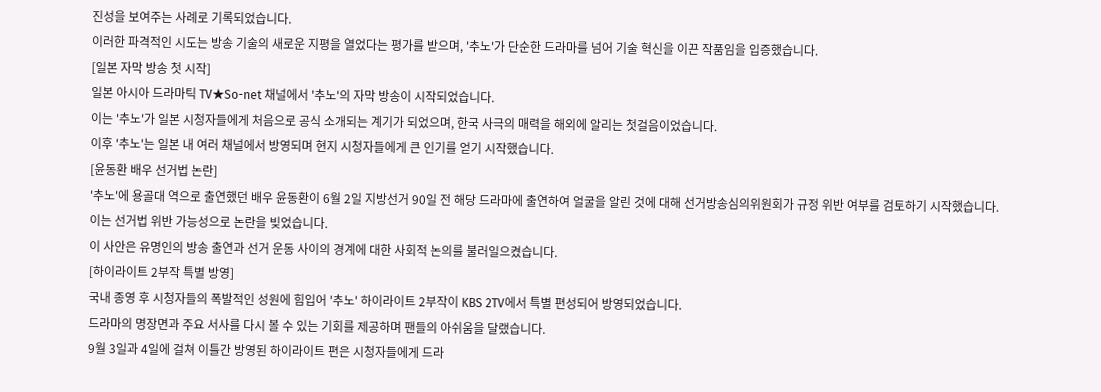진성을 보여주는 사례로 기록되었습니다.
이러한 파격적인 시도는 방송 기술의 새로운 지평을 열었다는 평가를 받으며, '추노'가 단순한 드라마를 넘어 기술 혁신을 이끈 작품임을 입증했습니다.
[일본 자막 방송 첫 시작]
일본 아시아 드라마틱 TV★So-net 채널에서 '추노'의 자막 방송이 시작되었습니다.
이는 '추노'가 일본 시청자들에게 처음으로 공식 소개되는 계기가 되었으며, 한국 사극의 매력을 해외에 알리는 첫걸음이었습니다.
이후 '추노'는 일본 내 여러 채널에서 방영되며 현지 시청자들에게 큰 인기를 얻기 시작했습니다.
[윤동환 배우 선거법 논란]
'추노'에 용골대 역으로 출연했던 배우 윤동환이 6월 2일 지방선거 90일 전 해당 드라마에 출연하여 얼굴을 알린 것에 대해 선거방송심의위원회가 규정 위반 여부를 검토하기 시작했습니다.
이는 선거법 위반 가능성으로 논란을 빚었습니다.
이 사안은 유명인의 방송 출연과 선거 운동 사이의 경계에 대한 사회적 논의를 불러일으켰습니다.
[하이라이트 2부작 특별 방영]
국내 종영 후 시청자들의 폭발적인 성원에 힘입어 '추노' 하이라이트 2부작이 KBS 2TV에서 특별 편성되어 방영되었습니다.
드라마의 명장면과 주요 서사를 다시 볼 수 있는 기회를 제공하며 팬들의 아쉬움을 달랬습니다.
9월 3일과 4일에 걸쳐 이틀간 방영된 하이라이트 편은 시청자들에게 드라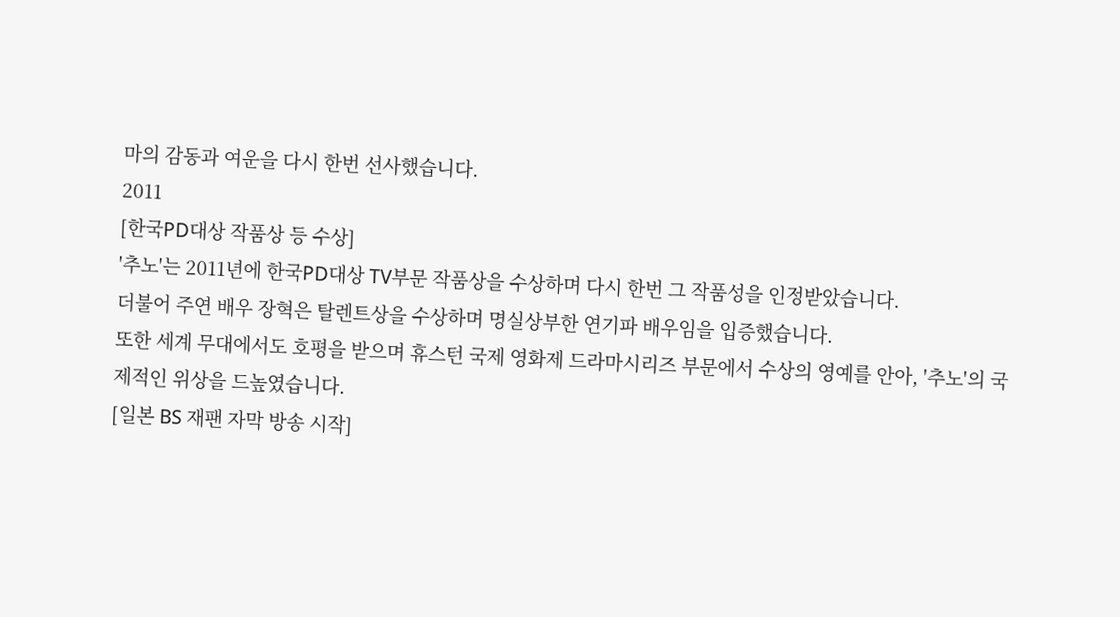마의 감동과 여운을 다시 한번 선사했습니다.
2011
[한국PD대상 작품상 등 수상]
'추노'는 2011년에 한국PD대상 TV부문 작품상을 수상하며 다시 한번 그 작품성을 인정받았습니다.
더불어 주연 배우 장혁은 탈렌트상을 수상하며 명실상부한 연기파 배우임을 입증했습니다.
또한 세계 무대에서도 호평을 받으며 휴스턴 국제 영화제 드라마시리즈 부문에서 수상의 영예를 안아, '추노'의 국제적인 위상을 드높였습니다.
[일본 BS 재팬 자막 방송 시작]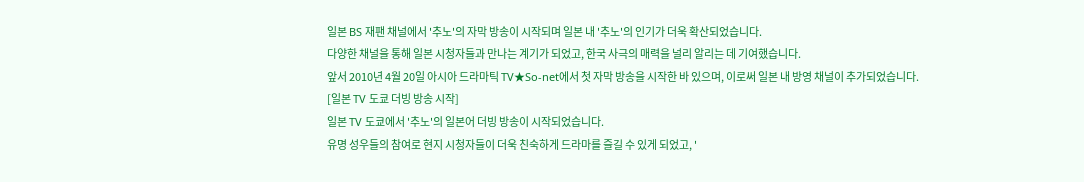일본 BS 재팬 채널에서 '추노'의 자막 방송이 시작되며 일본 내 '추노'의 인기가 더욱 확산되었습니다.
다양한 채널을 통해 일본 시청자들과 만나는 계기가 되었고, 한국 사극의 매력을 널리 알리는 데 기여했습니다.
앞서 2010년 4월 20일 아시아 드라마틱 TV★So-net에서 첫 자막 방송을 시작한 바 있으며, 이로써 일본 내 방영 채널이 추가되었습니다.
[일본 TV 도쿄 더빙 방송 시작]
일본 TV 도쿄에서 '추노'의 일본어 더빙 방송이 시작되었습니다.
유명 성우들의 참여로 현지 시청자들이 더욱 친숙하게 드라마를 즐길 수 있게 되었고, '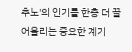추노'의 인기를 한층 더 끌어올리는 중요한 계기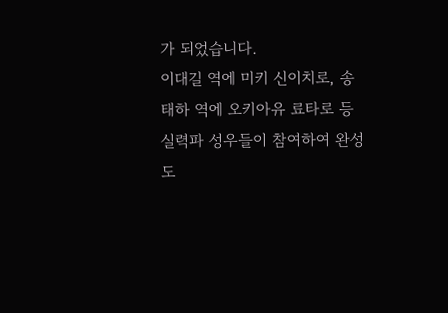가 되었습니다.
이대길 역에 미키 신이치로, 송태하 역에 오키아유 료타로 등 실력파 성우들이 참여하여 완성도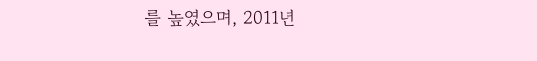를 높였으며, 2011년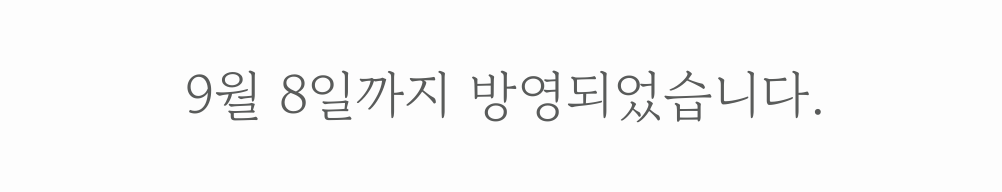9월 8일까지 방영되었습니다.